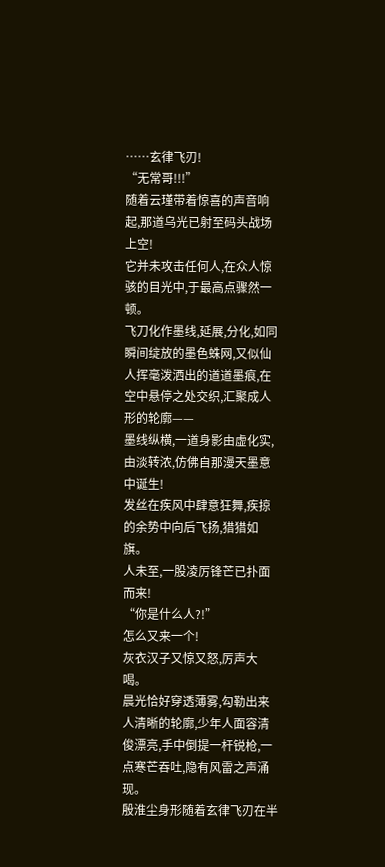……玄律飞刃!
“无常哥!!!”
随着云瑾带着惊喜的声音响起,那道乌光已射至码头战场上空!
它并未攻击任何人,在众人惊骇的目光中,于最高点骤然一顿。
飞刀化作墨线,延展,分化,如同瞬间绽放的墨色蛛网,又似仙人挥毫泼洒出的道道墨痕,在空中悬停之处交织,汇聚成人形的轮廓——
墨线纵横,一道身影由虚化实,由淡转浓,仿佛自那漫天墨意中诞生!
发丝在疾风中肆意狂舞,疾掠的余势中向后飞扬,猎猎如旗。
人未至,一股凌厉锋芒已扑面而来!
“你是什么人?!”
怎么又来一个!
灰衣汉子又惊又怒,厉声大喝。
晨光恰好穿透薄雾,勾勒出来人清晰的轮廓,少年人面容清俊漂亮,手中倒提一杆锐枪,一点寒芒吞吐,隐有风雷之声涌现。
殷淮尘身形随着玄律飞刃在半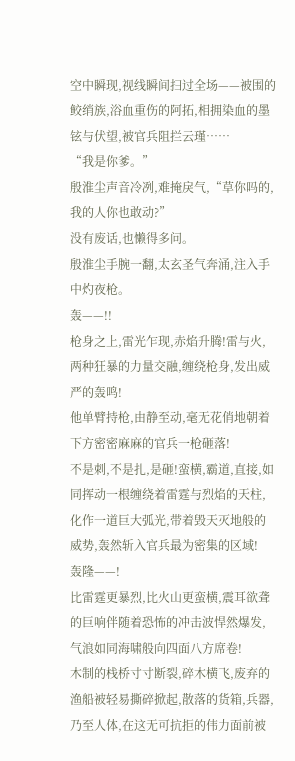空中瞬现,视线瞬间扫过全场——被围的鲛绡族,浴血重伤的阿拓,相拥染血的墨铉与伏望,被官兵阻拦云瑾……
“我是你爹。”
殷淮尘声音冷冽,难掩戾气,“草你吗的,我的人你也敢动?”
没有废话,也懒得多问。
殷淮尘手腕一翻,太玄圣气奔涌,注入手中灼夜枪。
轰——!!
枪身之上,雷光乍现,赤焰升腾!雷与火,两种狂暴的力量交融,缠绕枪身,发出威严的轰鸣!
他单臂持枪,由静至动,毫无花俏地朝着下方密密麻麻的官兵一枪砸落!
不是刺,不是扎,是砸!蛮横,霸道,直接,如同挥动一根缠绕着雷霆与烈焰的天柱,化作一道巨大弧光,带着毁天灭地般的威势,轰然斩入官兵最为密集的区域!
轰隆——!
比雷霆更暴烈,比火山更蛮横,震耳欲聋的巨响伴随着恐怖的冲击波悍然爆发,气浪如同海啸般向四面八方席卷!
木制的栈桥寸寸断裂,碎木横飞,废弃的渔船被轻易撕碎掀起,散落的货箱,兵器,乃至人体,在这无可抗拒的伟力面前被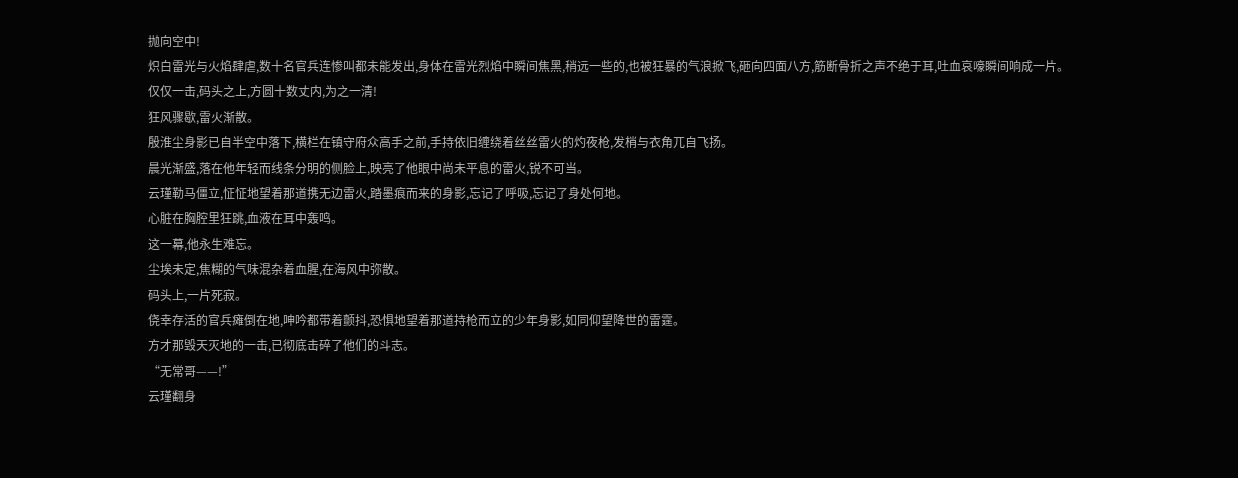抛向空中!
炽白雷光与火焰肆虐,数十名官兵连惨叫都未能发出,身体在雷光烈焰中瞬间焦黑,稍远一些的,也被狂暴的气浪掀飞,砸向四面八方,筋断骨折之声不绝于耳,吐血哀嚎瞬间响成一片。
仅仅一击,码头之上,方圆十数丈内,为之一清!
狂风骤歇,雷火渐散。
殷淮尘身影已自半空中落下,横栏在镇守府众高手之前,手持依旧缠绕着丝丝雷火的灼夜枪,发梢与衣角兀自飞扬。
晨光渐盛,落在他年轻而线条分明的侧脸上,映亮了他眼中尚未平息的雷火,锐不可当。
云瑾勒马僵立,怔怔地望着那道携无边雷火,踏墨痕而来的身影,忘记了呼吸,忘记了身处何地。
心脏在胸腔里狂跳,血液在耳中轰鸣。
这一幕,他永生难忘。
尘埃未定,焦糊的气味混杂着血腥,在海风中弥散。
码头上,一片死寂。
侥幸存活的官兵瘫倒在地,呻吟都带着颤抖,恐惧地望着那道持枪而立的少年身影,如同仰望降世的雷霆。
方才那毁天灭地的一击,已彻底击碎了他们的斗志。
“无常哥——!”
云瑾翻身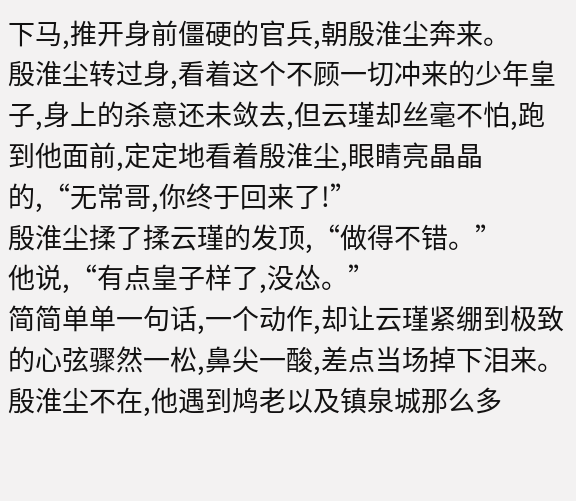下马,推开身前僵硬的官兵,朝殷淮尘奔来。
殷淮尘转过身,看着这个不顾一切冲来的少年皇子,身上的杀意还未敛去,但云瑾却丝毫不怕,跑到他面前,定定地看着殷淮尘,眼睛亮晶晶的,“无常哥,你终于回来了!”
殷淮尘揉了揉云瑾的发顶,“做得不错。”
他说,“有点皇子样了,没怂。”
简简单单一句话,一个动作,却让云瑾紧绷到极致的心弦骤然一松,鼻尖一酸,差点当场掉下泪来。
殷淮尘不在,他遇到鸠老以及镇泉城那么多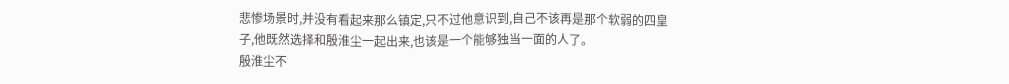悲惨场景时,并没有看起来那么镇定,只不过他意识到,自己不该再是那个软弱的四皇子,他既然选择和殷淮尘一起出来,也该是一个能够独当一面的人了。
殷淮尘不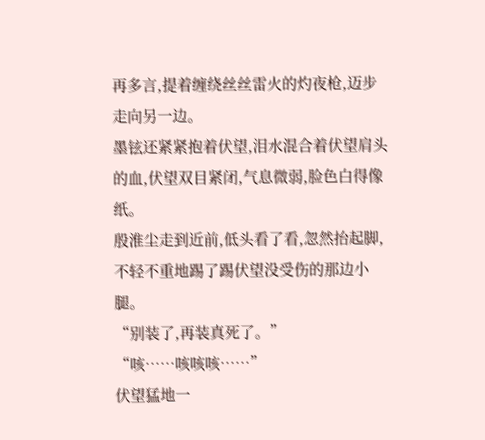再多言,提着缠绕丝丝雷火的灼夜枪,迈步走向另一边。
墨铉还紧紧抱着伏望,泪水混合着伏望肩头的血,伏望双目紧闭,气息微弱,脸色白得像纸。
殷淮尘走到近前,低头看了看,忽然抬起脚,不轻不重地踢了踢伏望没受伤的那边小腿。
“别装了,再装真死了。”
“咳……咳咳咳……”
伏望猛地一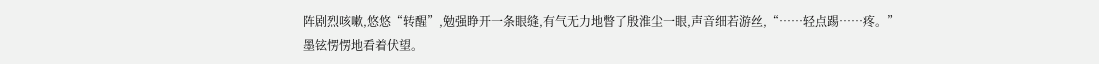阵剧烈咳嗽,悠悠“转醒”,勉强睁开一条眼缝,有气无力地瞥了殷淮尘一眼,声音细若游丝,“……轻点踢……疼。”
墨铉愣愣地看着伏望。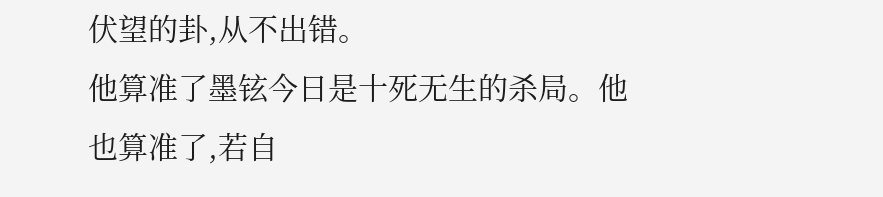伏望的卦,从不出错。
他算准了墨铉今日是十死无生的杀局。他也算准了,若自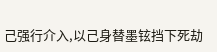己强行介入,以己身替墨铉挡下死劫